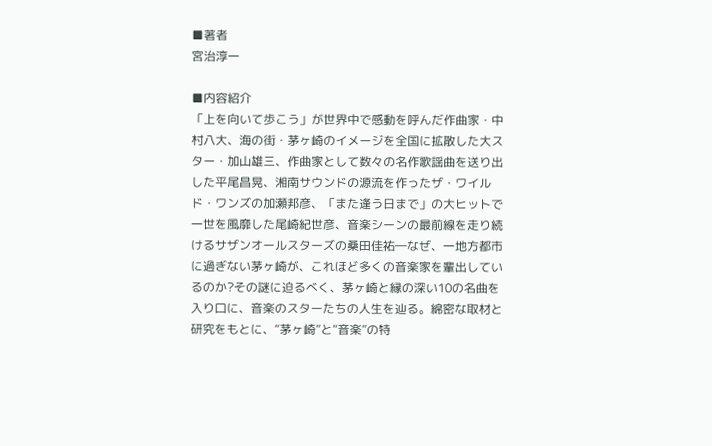■著者
宮治淳一

■内容紹介
「上を向いて歩こう」が世界中で感動を呼んだ作曲家・中村八大、海の街・茅ヶ崎のイメージを全国に拡散した大スター・加山雄三、作曲家として数々の名作歌謡曲を送り出した平尾昌晃、湘南サウンドの源流を作ったザ・ワイルド・ワンズの加瀬邦彦、「また逢う日まで」の大ヒットで一世を風靡した尾崎紀世彦、音楽シーンの最前線を走り続けるサザンオールスターズの桑田佳祐―なぜ、一地方都市に過ぎない茅ヶ崎が、これほど多くの音楽家を輩出しているのか?その謎に迫るべく、茅ヶ崎と縁の深い10の名曲を入り口に、音楽のスターたちの人生を辿る。綿密な取材と研究をもとに、“茅ヶ崎”と“音楽”の特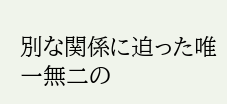別な関係に迫った唯一無二の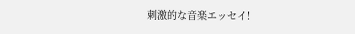刺激的な音楽エッセイ!